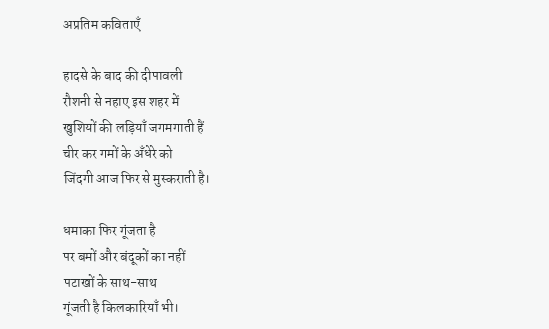अप्रतिम कविताएँ

हादसे के बाद की दीपावली
रौशनी से नहाए इस शहर में
खुशियों की लड़ियाँ जगमगाती हैं
चीर कर गमों के अँधेरे को
जिंदगी आज फिर से मुस्कराती है।

धमाका फिर गूंजता है
पर बमों और बंदूकों का नहीं
पटाखों के साथ-साथ
गूंजती है किलकारियाँ भी।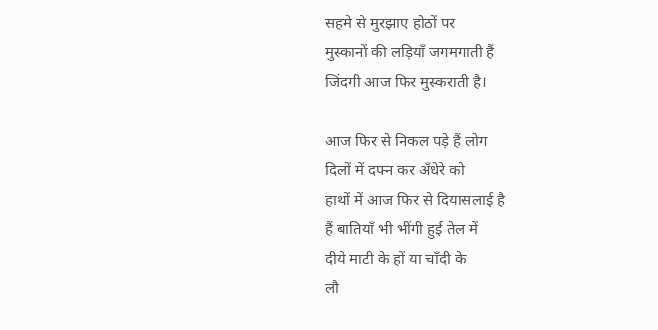सहमे से मुरझाए होठों पर
मुस्कानों की लड़ियाँ जगमगाती हैं
जिंदगी आज फिर मुस्कराती है।

आज फिर से निकल पड़े हैं लोग
दिलों में दफ्न कर अँधेरे को
हाथों में आज फिर से दियासलाई है
हैं बातियाँ भी भींगी हुई तेल में
दीये माटी के हों या चाँदी के
लौ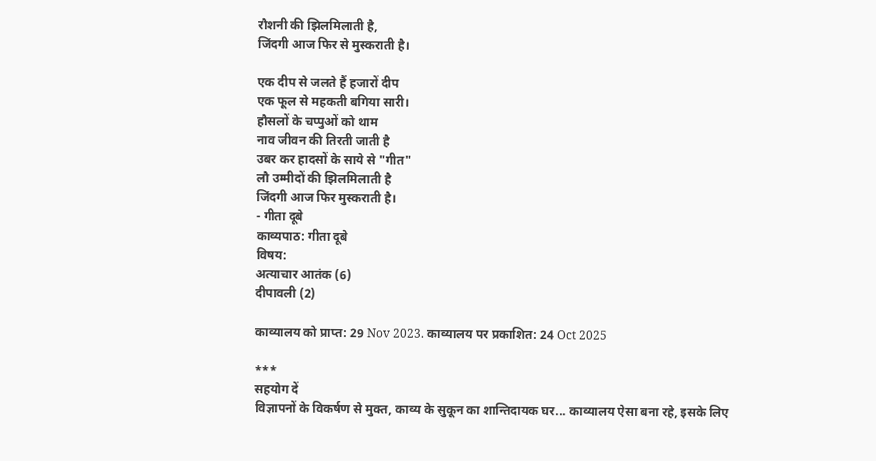रौशनी की झिलमिलाती है,
जिंदगी आज फिर से मुस्कराती है।

एक दीप से जलते हैं हजारों दीप
एक फूल से महकती बगिया सारी।
हौसलों के चप्पुओं को थाम
नाव जीवन की तिरती जाती है
उबर कर हादसों के साये से "गीत"
लौ उम्मीदों की झिलमिलाती है
जिंदगी आज फिर मुस्कराती है।
- गीता दूबे
काव्यपाठ: गीता दूबे
विषय:
अत्याचार आतंक (6)
दीपावली (2)

काव्यालय को प्राप्त: 29 Nov 2023. काव्यालय पर प्रकाशित: 24 Oct 2025

***
सहयोग दें
विज्ञापनों के विकर्षण से मुक्त, काव्य के सुकून का शान्तिदायक घर... काव्यालय ऐसा बना रहे, इसके लिए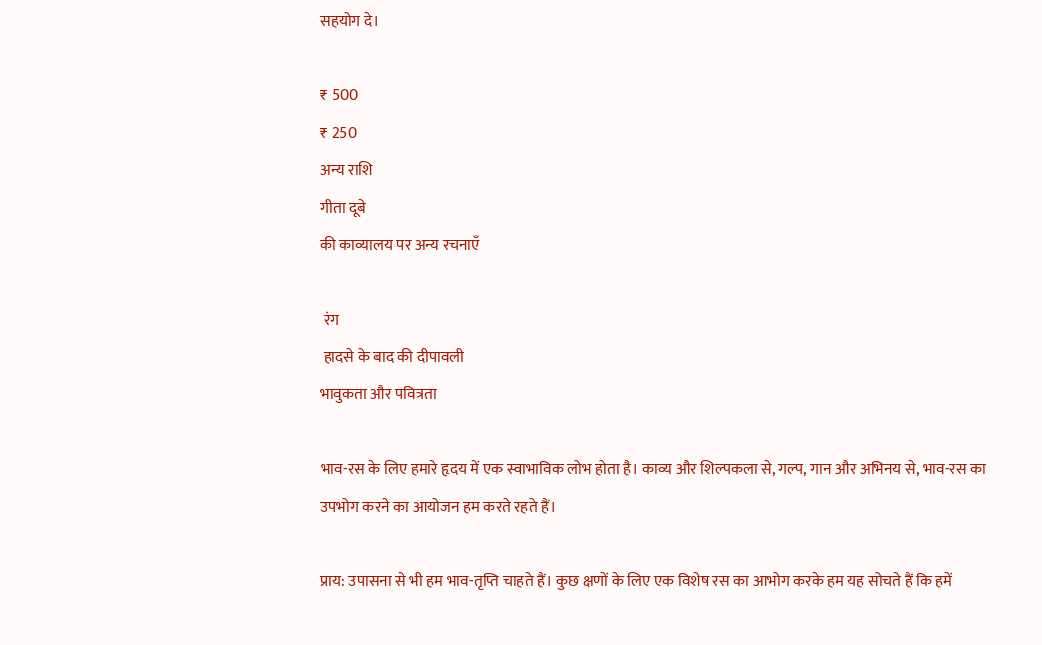सहयोग दे।

₹ 500
₹ 250
अन्य राशि
गीता दूबे
की काव्यालय पर अन्य रचनाएँ

 रंग
 हादसे के बाद की दीपावली
भावुकता और पवित्रता

भाव-रस के लिए हमारे हृदय में एक स्वाभाविक लोभ होता है। काव्य और शिल्पकला से, गल्प, गान और अभिनय से, भाव-रस का उपभोग करने का आयोजन हम करते रहते हैं।

प्राय: उपासना से भी हम भाव-तृप्ति चाहते हैं। कुछ क्षणों के लिए एक विशेष रस का आभोग करके हम यह सोचते हैं कि हमें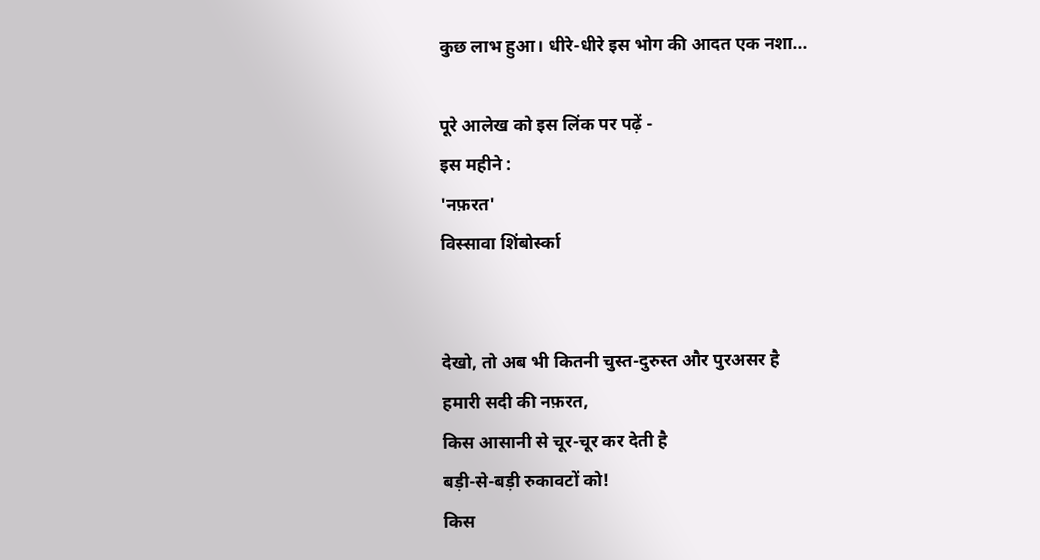कुछ लाभ हुआ। धीरे-धीरे इस भोग की आदत एक नशा...

पूरे आलेख को इस लिंक पर पढ़ें -
इस महीने :
'नफ़रत'
विस्सावा शिंबोर्स्का


देखो, तो अब भी कितनी चुस्त-दुरुस्त और पुरअसर है
हमारी सदी की नफ़रत,
किस आसानी से चूर-चूर कर देती है
बड़ी-से-बड़ी रुकावटों को!
किस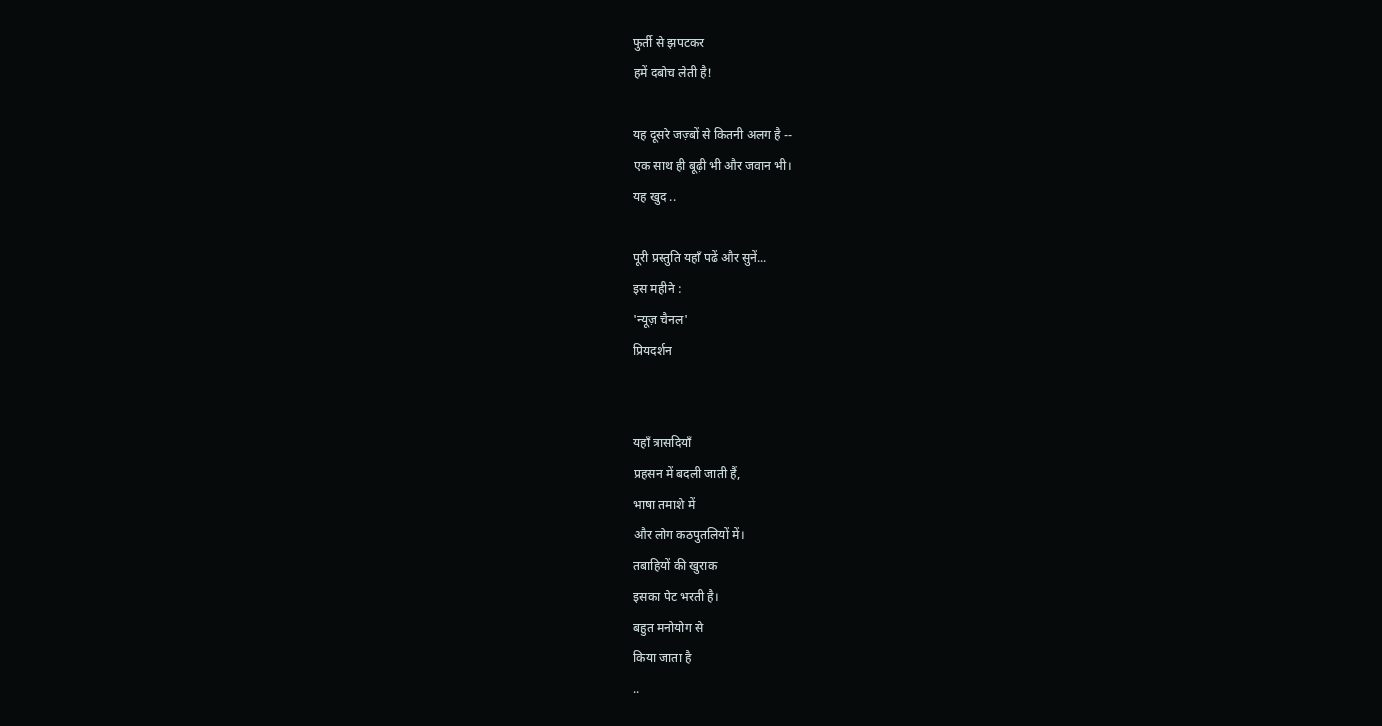फुर्ती से झपटकर
हमें दबोच लेती है!

यह दूसरे जज़्बों से कितनी अलग है --
एक साथ ही बूढ़ी भी और जवान भी।
यह खुद ..

पूरी प्रस्तुति यहाँ पढें और सुनें...
इस महीने :
'न्यूज़ चैनल'
प्रियदर्शन


यहाँ त्रासदियाँ
प्रहसन में बदली जाती हैं,
भाषा तमाशे में
और लोग कठपुतलियों में।
तबाहियों की खुराक
इसका पेट भरती है।
बहुत मनोयोग से
किया जाता है
..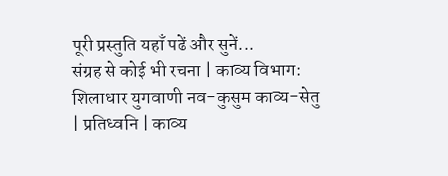पूरी प्रस्तुति यहाँ पढें और सुनें...
संग्रह से कोई भी रचना | काव्य विभाग: शिलाधार युगवाणी नव-कुसुम काव्य-सेतु | प्रतिध्वनि | काव्य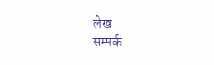लेख
सम्पर्क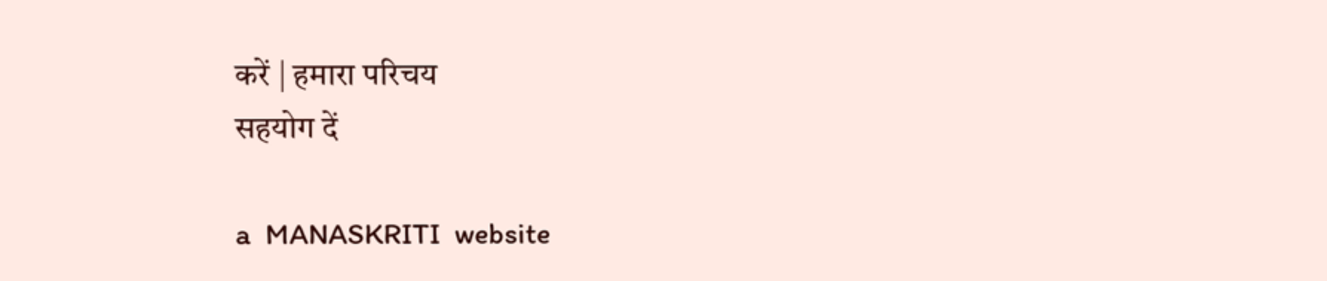करें | हमारा परिचय
सहयोग दें

a  MANASKRITI  website